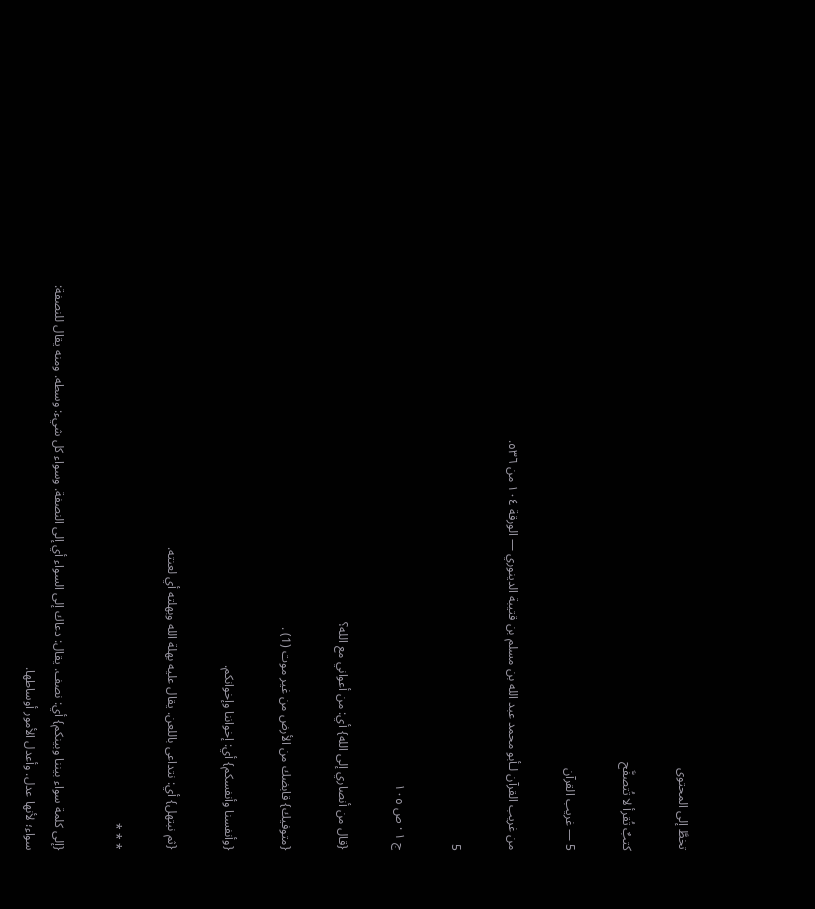تخطَّ إلى المحتوى

كتبٌ تُقرأ لا تُتصفَّح

5 — غريب القرآن

من غريب القرآن لـأبو محمد عبد الله بن مسلم بن قتيبة الدينوري — الورقة ١٠٤ من ٥٣٦.

5

ج ١ · ص ١٠٥

{قال من أنصاري إلى الله} أي: من أعواني مع الله؟

{متوفيك} قابضك من الأرض من غير موت (1) .

{وأنفسنا وأنفسكم} أي: إخواننا وإخوانكم.

{ثم نبتهل} أي: نتداعى باللعن. يقال عليه بهلة الله وبهلته أي لعنته.

* * *

{إلى كلمة سواء بيننا وبينكم} أي: نصف. يقال: دعاك إلى السواء أي إلى النصفة. وسواء كل شيء: وسطه. ومنه يقال للنصفة: سواء؛ لأنها عدل. وأعدل الأمور أوساطها.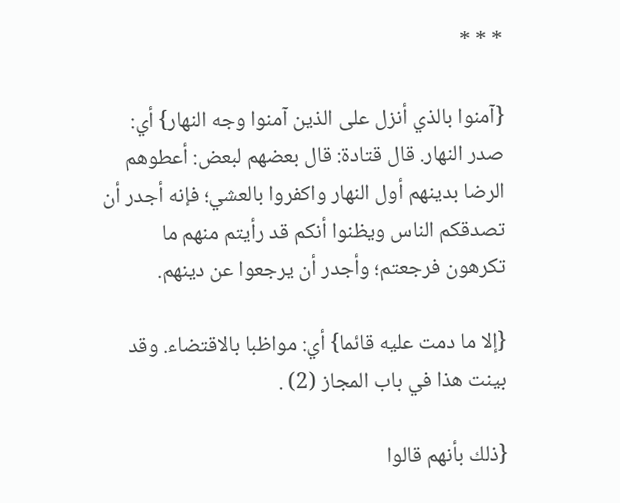* * *

{آمنوا بالذي أنزل على الذين آمنوا وجه النهار} أي: صدر النهار. قال قتادة: قال بعضهم لبعض: أعطوهم الرضا بدينهم أول النهار واكفروا بالعشي؛ فإنه أجدر أن تصدقكم الناس ويظنوا أنكم قد رأيتم منهم ما تكرهون فرجعتم؛ وأجدر أن يرجعوا عن دينهم.

{إلا ما دمت عليه قائما} أي: مواظبا بالاقتضاء. وقد بينت هذا في باب المجاز (2) .

{ذلك بأنهم قالوا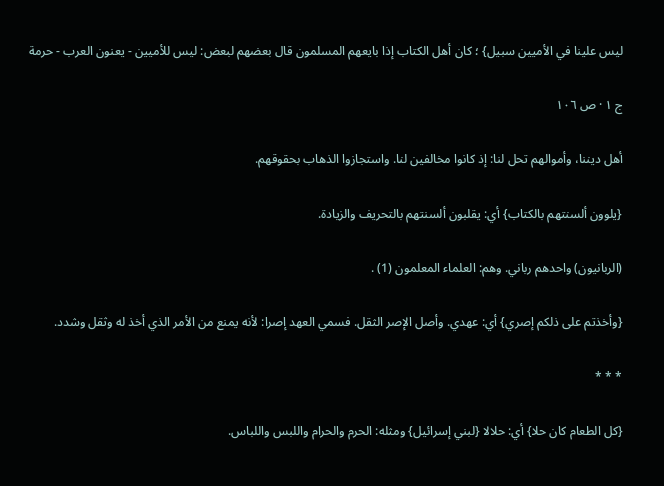ليس علينا في الأميين سبيل} ؛ كان أهل الكتاب إذا بايعهم المسلمون قال بعضهم لبعض: ليس للأميين - يعنون العرب - حرمة

ج ١ · ص ١٠٦

أهل ديننا، وأموالهم تحل لنا: إذ كانوا مخالفين لنا. واستجازوا الذهاب بحقوقهم.

{يلوون ألسنتهم بالكتاب} أي: يقلبون ألسنتهم بالتحريف والزيادة.

(الربانيون) واحدهم رباني. وهم: العلماء المعلمون (1) .

{وأخذتم على ذلكم إصري} أي: عهدي. وأصل الإصر الثقل. فسمي العهد إصرا: لأنه يمنع من الأمر الذي أخذ له وثقل وشدد.

* * *

{كل الطعام كان حلا} أي: حلالا {لبني إسرائيل} ومثله: الحرم والحرام واللبس واللباس.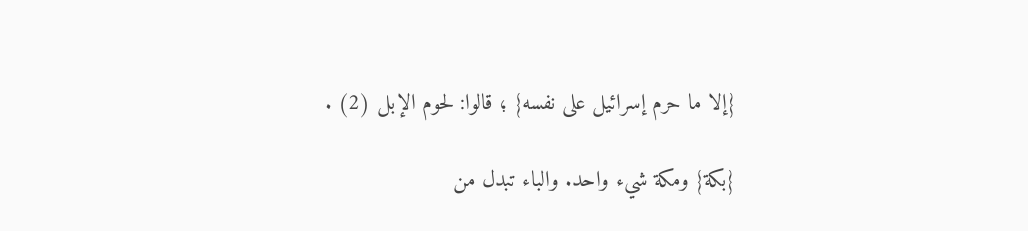{إلا ما حرم إسرائيل على نفسه} ؛ قالوا: لحوم الإبل (2) .

{بكة} ومكة شيء واحد. والباء تبدل من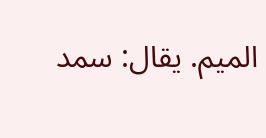الميم. يقال: سمد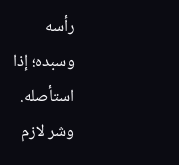رأسه وسبده؛ إذا استأصله. وشر لازم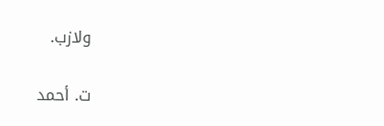ولازب.

ت. أحمد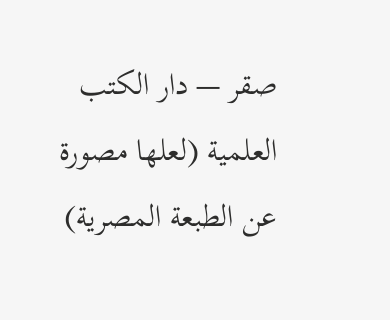صقر — دار الكتب العلمية (لعلها مصورة عن الطبعة المصرية)